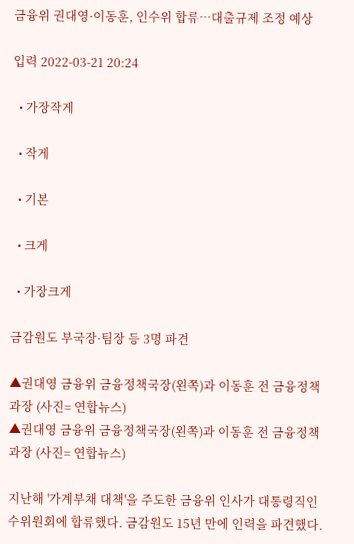금융위 권대영·이동훈, 인수위 합류…대출규제 조정 예상

입력 2022-03-21 20:24

  • 가장작게

  • 작게

  • 기본

  • 크게

  • 가장크게

금감원도 부국장·팀장 등 3명 파견

▲권대영 금융위 금융정책국장(왼쪽)과 이동훈 전 금융정책과장 (사진= 연합뉴스)
▲권대영 금융위 금융정책국장(왼쪽)과 이동훈 전 금융정책과장 (사진= 연합뉴스)

지난해 '가계부채 대책'을 주도한 금융위 인사가 대통령직인수위원회에 합류했다. 금감원도 15년 만에 인력을 파견했다.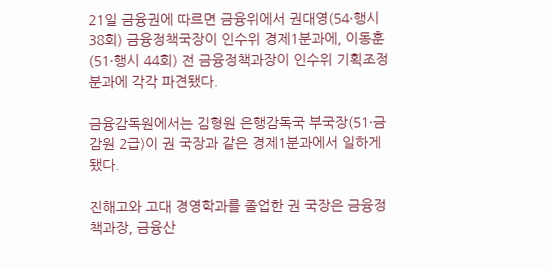21일 금융권에 따르면 금융위에서 권대영(54·행시 38회) 금융정책국장이 인수위 경제1분과에, 이동훈(51·행시 44회) 전 금융정책과장이 인수위 기획조정분과에 각각 파견됐다.

금융감독원에서는 김형원 은행감독국 부국장(51·금감원 2급)이 권 국장과 같은 경제1분과에서 일하게 됐다.

진해고와 고대 경영학과를 졸업한 권 국장은 금융정책과장, 금융산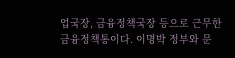업국장, 금융정책국장 등으로 근무한 금융정책통이다. 이명박 정부와 문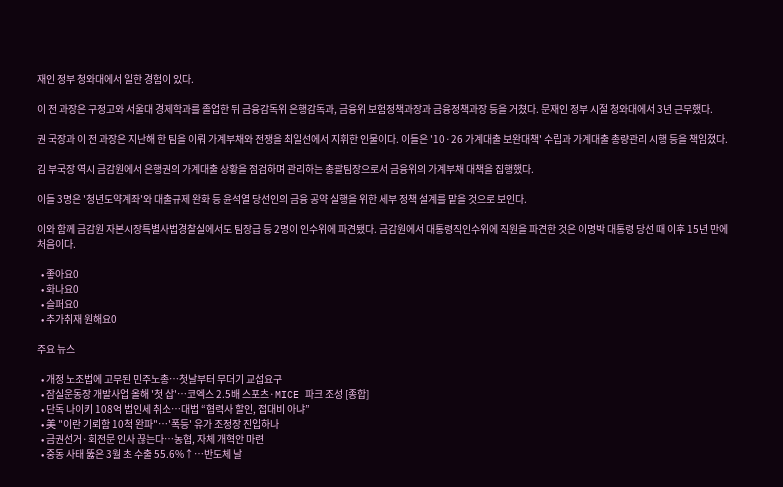재인 정부 청와대에서 일한 경험이 있다.

이 전 과장은 구정고와 서울대 경제학과를 졸업한 뒤 금융감독위 은행감독과, 금융위 보험정책과장과 금융정책과장 등을 거쳤다. 문재인 정부 시절 청와대에서 3년 근무했다.

권 국장과 이 전 과장은 지난해 한 팀을 이뤄 가계부채와 전쟁을 최일선에서 지휘한 인물이다. 이들은 '10·26 가계대출 보완대책' 수립과 가계대출 총량관리 시행 등을 책임졌다.

김 부국장 역시 금감원에서 은행권의 가계대출 상황을 점검하며 관리하는 총괄팀장으로서 금융위의 가계부채 대책을 집행했다.

이들 3명은 '청년도약계좌'와 대출규제 완화 등 윤석열 당선인의 금융 공약 실행을 위한 세부 정책 설계를 맡을 것으로 보인다.

이와 함께 금감원 자본시장특별사법경찰실에서도 팀장급 등 2명이 인수위에 파견됐다. 금감원에서 대통령직인수위에 직원을 파견한 것은 이명박 대통령 당선 때 이후 15년 만에 처음이다.

  • 좋아요0
  • 화나요0
  • 슬퍼요0
  • 추가취재 원해요0

주요 뉴스

  • 개정 노조법에 고무된 민주노총⋯첫날부터 무더기 교섭요구
  • 잠실운동장 개발사업 올해 '첫 삽'…코엑스 2.5배 스포츠·MICE 파크 조성 [종합]
  • 단독 나이키 108억 법인세 취소…대법 “협력사 할인, 접대비 아냐”
  • 美 "이란 기뢰함 10척 완파"…'폭등' 유가 조정장 진입하나
  • 금권선거·회전문 인사 끊는다…농협, 자체 개혁안 마련
  • 중동 사태 뚫은 3월 초 수출 55.6%↑⋯반도체 날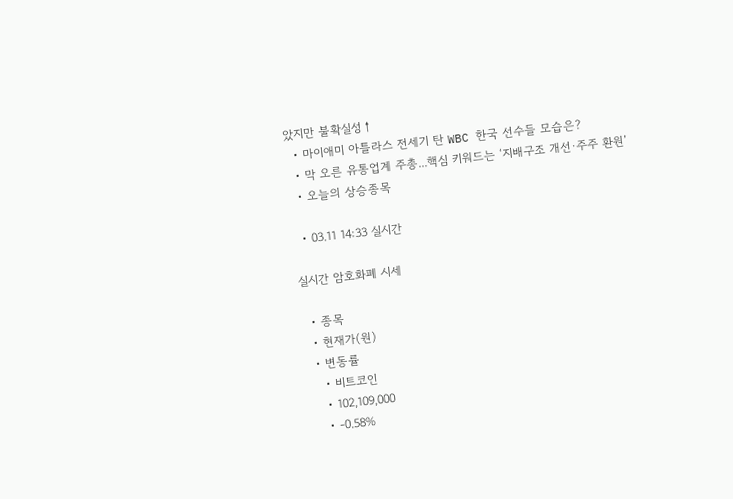았지만 불확실성↑
  • 마이애미 아틀라스 전세기 탄 WBC 한국 선수들 모습은?
  • 막 오른 유통업계 주총...핵심 키워드는 ‘지배구조 개선·주주 환원’
  • 오늘의 상승종목

  • 03.11 14:33 실시간

실시간 암호화폐 시세

  • 종목
  • 현재가(원)
  • 변동률
    • 비트코인
    • 102,109,000
    • -0.58%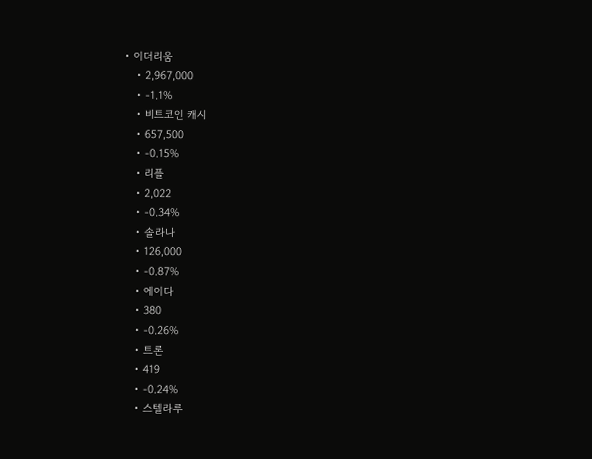• 이더리움
    • 2,967,000
    • -1.1%
    • 비트코인 캐시
    • 657,500
    • -0.15%
    • 리플
    • 2,022
    • -0.34%
    • 솔라나
    • 126,000
    • -0.87%
    • 에이다
    • 380
    • -0.26%
    • 트론
    • 419
    • -0.24%
    • 스텔라루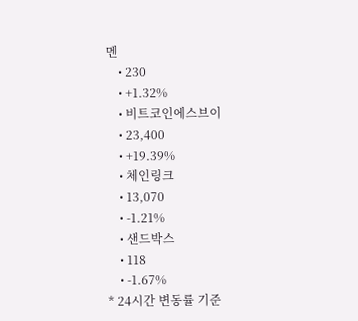멘
    • 230
    • +1.32%
    • 비트코인에스브이
    • 23,400
    • +19.39%
    • 체인링크
    • 13,070
    • -1.21%
    • 샌드박스
    • 118
    • -1.67%
* 24시간 변동률 기준